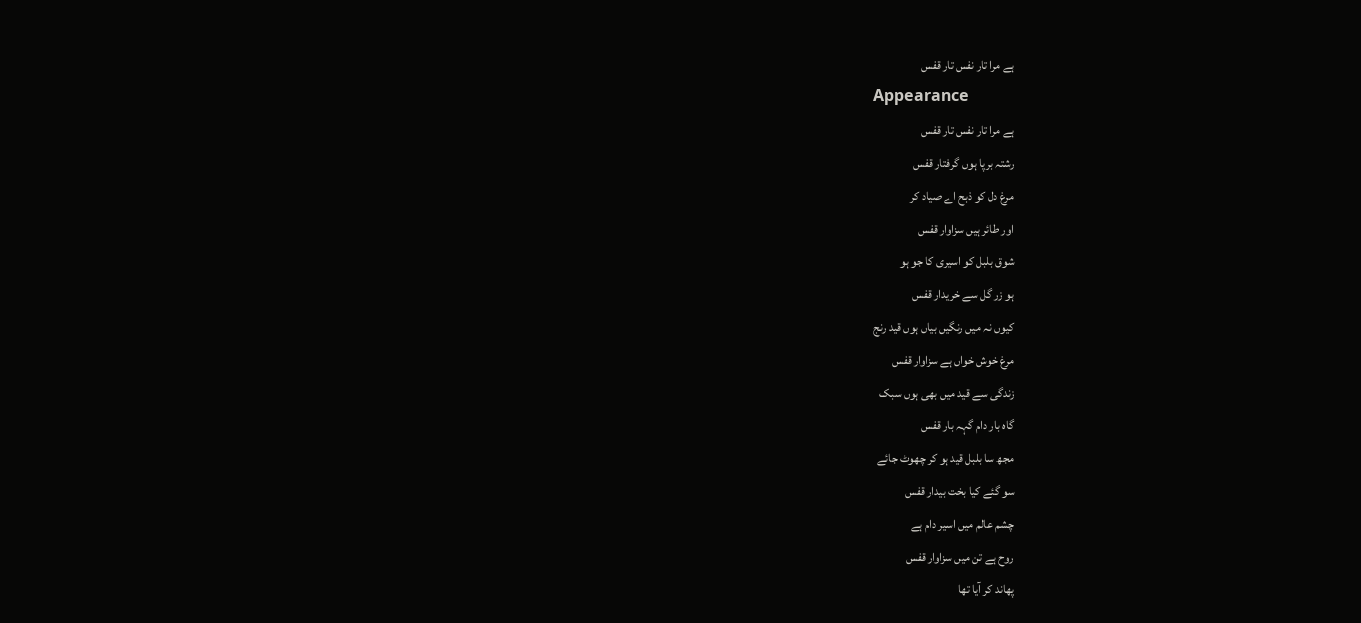ہے مرا تار نفس تار قفس
Appearance
ہے مرا تار نفس تار قفس
رشتہ برپا ہوں گرفتار قفس
مرغ دل کو ذبح اے صیاد کر
اور طائر ہیں سزاوار قفس
شوق بلبل کو اسیری کا جو ہو
ہو زر گل سے خریدار قفس
کیوں نہ میں رنگیں بیاں ہوں قید رنج
مرغ خوش خواں ہے سزاوار قفس
زندگی سے قید میں بھی ہوں سبک
گاہ بار دام گہہ بار قفس
مجھ سا بلبل قید ہو کر چھوٹ جائے
سو گئے کیا بخت بیدار قفس
چشم عالم میں اسیر دام ہے
روح ہے تن میں سزاوار قفس
پھاند کر آیا تھا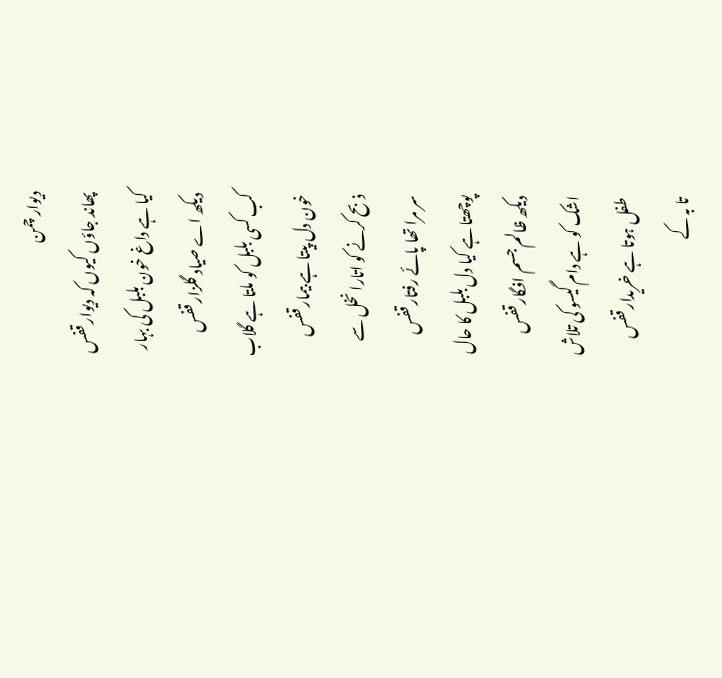دیوار چمن
پھاند جاؤں کیوں کہ دیوار قفس
کیا ہے داغ خون بلبل کی بہار
دیکھ اے صیاد گلزار قفس
کب کسی بلبل کو ملتا ہے گلاب
خون دل پیتا ہے بیمار قفس
ذبح کرنے کو اتارا نخل سے
سر مرا تھا پائے رفتار قفس
پوچھتا ہے کیا دل بلبل کا حال
دیکھ ظالم جسم افگار قفس
اشک کو ہے دام گیسو کی تلاش
طفل ہوتا ہے خریدار قفس
تا بہ کے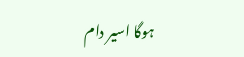ہوگا اسیر دام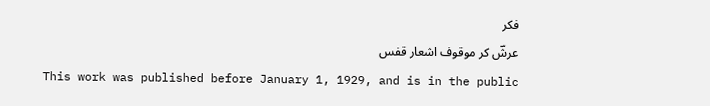فکر
عرشؔ کر موقوف اشعار قفس
This work was published before January 1, 1929, and is in the public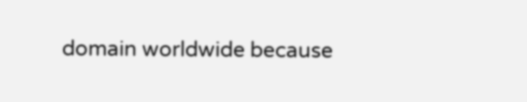domain worldwide because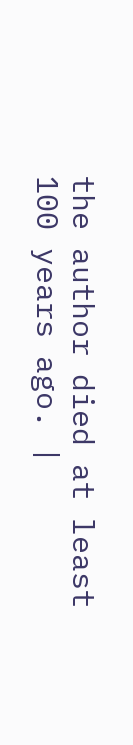the author died at least 100 years ago. |